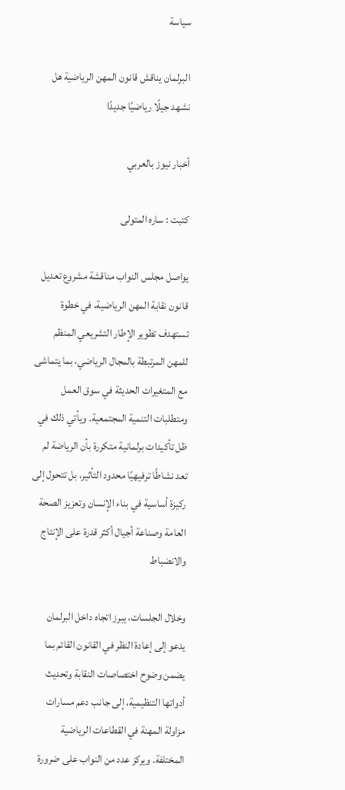سياسة

البرلمان يناقش قانون المهن الرياضية هل نشهد جيلًا رياضيًا جديدًا

أخبار نيوز بالعربي

كتبت : ساره المتولى

يواصل مجلس النواب مناقشة مشروع تعديل قانون نقابة المهن الرياضية، في خطوة تستهدف تطوير الإطار التشريعي المنظم للمهن المرتبطة بالمجال الرياضي، بما يتماشى مع المتغيرات الحديثة في سوق العمل ومتطلبات التنمية المجتمعية. ويأتي ذلك في ظل تأكيدات برلمانية متكررة بأن الرياضة لم تعد نشاطًا ترفيهيًا محدود التأثير، بل تتحول إلى ركيزة أساسية في بناء الإنسان وتعزيز الصحة العامة وصناعة أجيال أكثر قدرة على الإنتاج والانضباط

وخلال الجلسات، يبرز اتجاه داخل البرلمان يدعو إلى إعادة النظر في القانون القائم بما يضمن وضوح اختصاصات النقابة وتحديث أدواتها التنظيمية، إلى جانب دعم مسارات مزاولة المهنة في القطاعات الرياضية المختلفة. ويركز عدد من النواب على ضرورة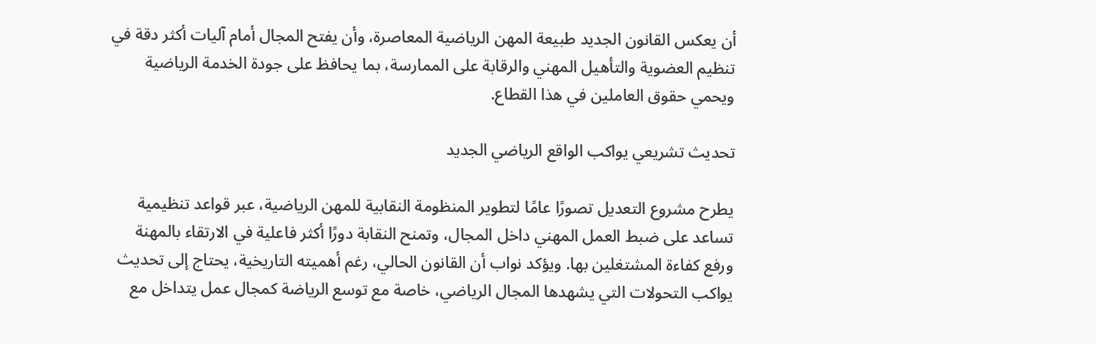أن يعكس القانون الجديد طبيعة المهن الرياضية المعاصرة، وأن يفتح المجال أمام آليات أكثر دقة في تنظيم العضوية والتأهيل المهني والرقابة على الممارسة، بما يحافظ على جودة الخدمة الرياضية ويحمي حقوق العاملين في هذا القطاع.

تحديث تشريعي يواكب الواقع الرياضي الجديد

يطرح مشروع التعديل تصورًا عامًا لتطوير المنظومة النقابية للمهن الرياضية، عبر قواعد تنظيمية تساعد على ضبط العمل المهني داخل المجال، وتمنح النقابة دورًا أكثر فاعلية في الارتقاء بالمهنة ورفع كفاءة المشتغلين بها. ويؤكد نواب أن القانون الحالي، رغم أهميته التاريخية، يحتاج إلى تحديث يواكب التحولات التي يشهدها المجال الرياضي، خاصة مع توسع الرياضة كمجال عمل يتداخل مع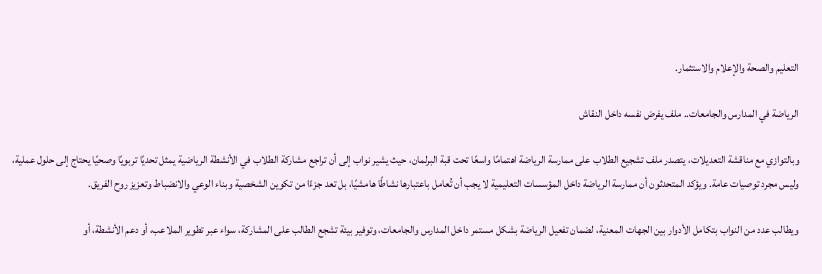التعليم والصحة والإعلام والاستثمار.

الرياضة في المدارس والجامعات.. ملف يفرض نفسه داخل النقاش

وبالتوازي مع مناقشة التعديلات، يتصدر ملف تشجيع الطلاب على ممارسة الرياضة اهتمامًا واسعًا تحت قبة البرلمان، حيث يشير نواب إلى أن تراجع مشاركة الطلاب في الأنشطة الرياضية يمثل تحديًا تربويًا وصحيًا يحتاج إلى حلول عملية، وليس مجرد توصيات عامة. ويؤكد المتحدثون أن ممارسة الرياضة داخل المؤسسات التعليمية لا يجب أن تُعامل باعتبارها نشاطًا هامشيًا، بل تعد جزءًا من تكوين الشخصية وبناء الوعي والانضباط وتعزيز روح الفريق.

ويطالب عدد من النواب بتكامل الأدوار بين الجهات المعنية، لضمان تفعيل الرياضة بشكل مستمر داخل المدارس والجامعات، وتوفير بيئة تشجع الطالب على المشاركة، سواء عبر تطوير الملاعب، أو دعم الأنشطة، أو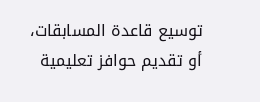توسيع قاعدة المسابقات، أو تقديم حوافز تعليمية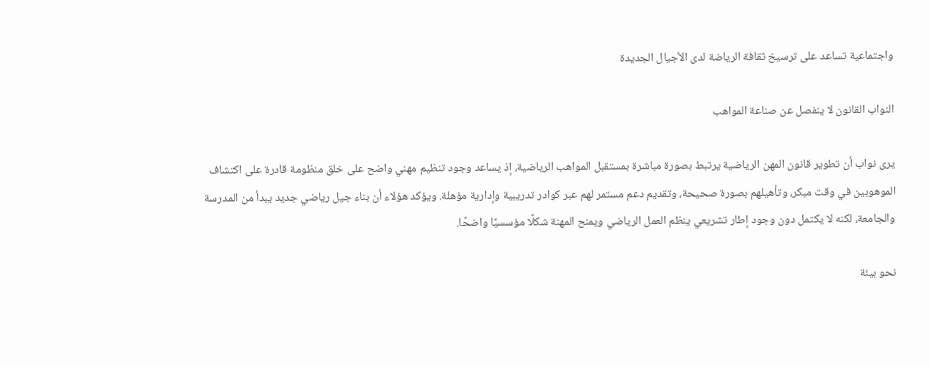واجتماعية تساعد على ترسيخ ثقافة الرياضة لدى الأجيال الجديدة

النواب القانون لا ينفصل عن صناعة المواهب

يرى نواب أن تطوير قانون المهن الرياضية يرتبط بصورة مباشرة بمستقبل المواهب الرياضية، إذ يساعد وجود تنظيم مهني واضح على خلق منظومة قادرة على اكتشاف الموهوبين في وقت مبكر، وتأهيلهم بصورة صحيحة، وتقديم دعم مستمر لهم عبر كوادر تدريبية وإدارية مؤهلة. ويؤكد هؤلاء أن بناء جيل رياضي جديد يبدأ من المدرسة والجامعة، لكنه لا يكتمل دون وجود إطار تشريعي ينظم العمل الرياضي ويمنح المهنة شكلًا مؤسسيًا واضحًا.

نحو بيئة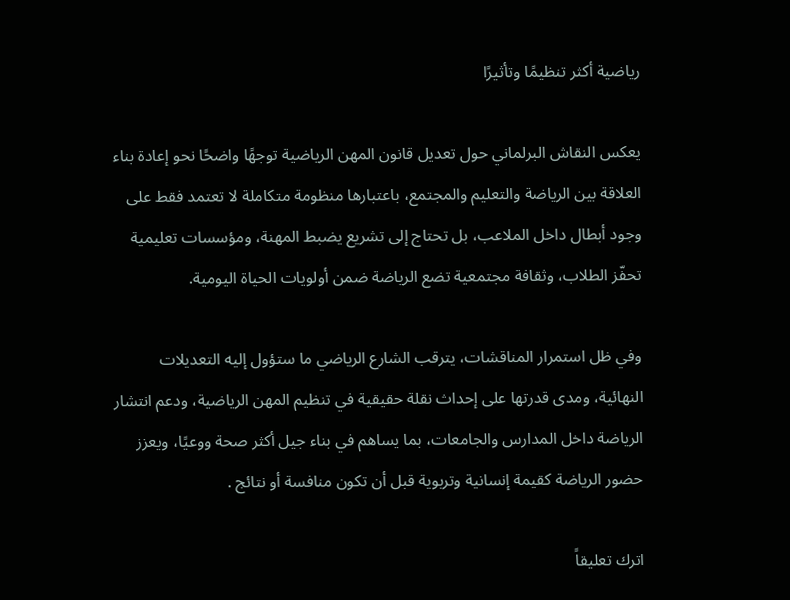رياضية أكثر تنظيمًا وتأثيرًا

يعكس النقاش البرلماني حول تعديل قانون المهن الرياضية توجهًا واضحًا نحو إعادة بناء العلاقة بين الرياضة والتعليم والمجتمع، باعتبارها منظومة متكاملة لا تعتمد فقط على وجود أبطال داخل الملاعب، بل تحتاج إلى تشريع يضبط المهنة، ومؤسسات تعليمية تحفّز الطلاب، وثقافة مجتمعية تضع الرياضة ضمن أولويات الحياة اليومية.

وفي ظل استمرار المناقشات، يترقب الشارع الرياضي ما ستؤول إليه التعديلات النهائية، ومدى قدرتها على إحداث نقلة حقيقية في تنظيم المهن الرياضية، ودعم انتشار الرياضة داخل المدارس والجامعات، بما يساهم في بناء جيل أكثر صحة ووعيًا، ويعزز حضور الرياضة كقيمة إنسانية وتربوية قبل أن تكون منافسة أو نتائج .

اترك تعليقاً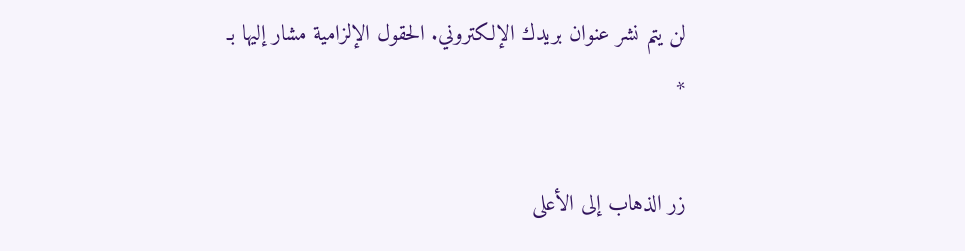لن يتم نشر عنوان بريدك الإلكتروني. الحقول الإلزامية مشار إليها بـ *

زر الذهاب إلى الأعلى